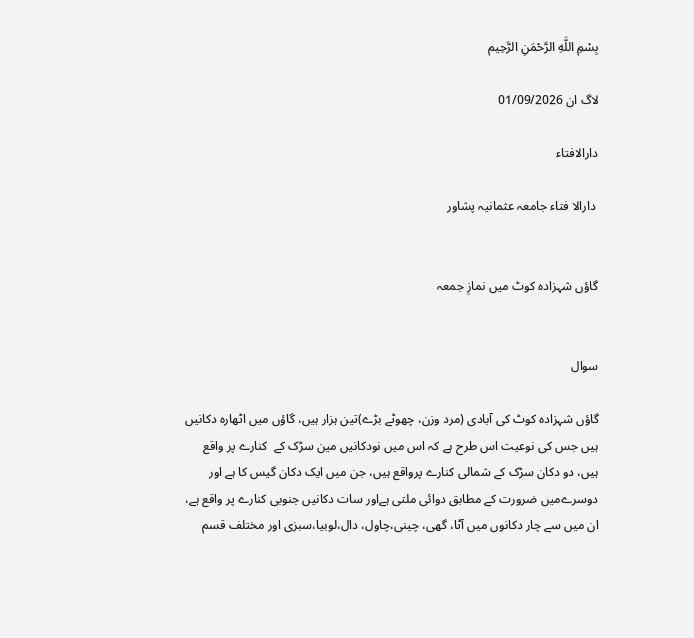بِسْمِ اللَّهِ الرَّحْمَنِ الرَّحِيم

لاگ ان 01/09/2026

دارالافتاء

 دارالا فتاء جامعہ عثمانیہ پشاور


گاؤں شہزادہ کوٹ میں نمازِ جمعہ


سوال

گاؤں شہزادہ کوٹ کی آبادی (مرد وزن، چھوٹے بڑے)تین ہزار ہیں، گاؤں میں اٹھارہ دکانیں ہیں جس کی نوعیت اس طرح ہے کہ اس میں نودکانیں مین سڑک کے  کنارے پر واقع ہیں، دو دکان سڑک کے شمالی کنارے پرواقع ہیں، جن میں ایک دکان گیس کا ہے اور دوسرےمیں ضرورت کے مطابق دوائی ملتی ہےاور سات دکانیں جنوبی کنارے پر واقع ہے، ان میں سے چار دکانوں میں آٹا، گھی، چینی،چاول، دال،لوبیا،سبزی اور مختلف قسم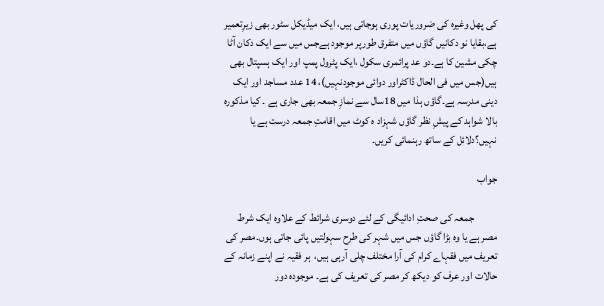کی پھل وغیرہ کی ضروریات پوری ہوجاتی ہیں، ایک میڈیکل سٹور بھی زیرِتعمیر ہے،بقایا نو دکانیں گاؤں میں متفرق طورپر موجود ہےجس میں سے ایک دکان آٹا چکی مشین کا ہے۔دو عد پرائمری سکول ،ایک پٹرول پمپ اور ایک ہسپتال بھی ہیں(جس میں فی الحال ڈاکٹراور دوائی موجودنہیں)، 14 عدد مساجد اور ایک دینی مدرسہ ہے۔گاؤں ہذا میں 18سال سے نمازِ جمعہ بھی جاری ہے ۔ کیا مذکورہ بالا شواہد کے پیشِ نظر گاؤں شہزاد ہ کوٹ میں اقامتِ جمعہ درست ہے یا نہیں؟دلائل کے ساتھ رہنمائی کریں۔

جواب

           جمعہ کی صحتِ ادائیگی کے لئے دوسری شرائط کے علاوہ ایک شرط مصر ہے یا وہ بڑا گاؤں جس میں شہر کی طرح سہولتیں پائی جاتی ہوں۔مصر کی تعریف میں فقہاے کرام کی آرا مختلف چلی آرہی ہیں،  ہر فقیہ نے اپنے زمانہ کے حالات اور عرف کو دیکھ کر مصر کی تعریف کی ہے۔ موجودہ دور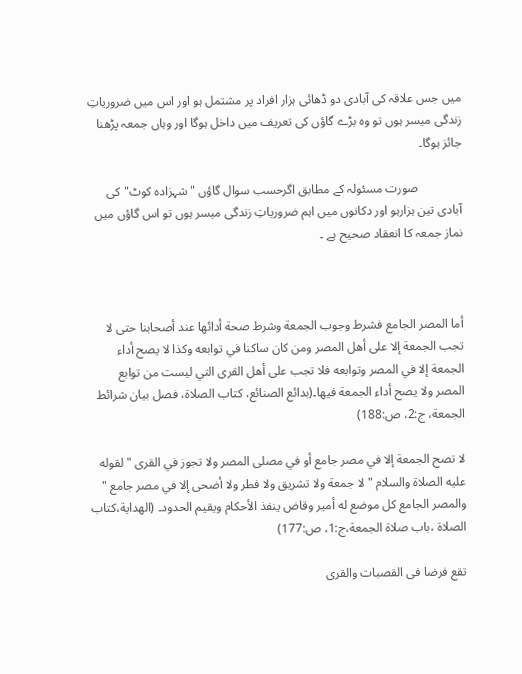میں جس علاقہ کی آبادی دو ڈھائی ہزار افراد پر مشتمل ہو اور اس میں ضروریاتِ زندگی میسر ہوں تو وہ بڑے گاؤں کی تعریف میں داخل ہوگا اور وہاں جمعہ پڑھنا جائز ہوگا۔

              صورت مسئولہ کے مطابق اگرحسب سوال گاؤں "شہزادہ کوٹ"کی آبادی تین ہزارہو اور دکانوں میں اہم ضروریاتِ زندگی میسر ہوں تو اس گاؤں میں نماز جمعہ کا انعقاد صحیح ہے ۔‌



أما ‌المصر ‌الجامع فشرط وجوب الجمعة وشرط صحة أدائها عند أصحابنا حتى لا تجب الجمعة إلا على أهل المصر ومن كان ساكنا في توابعه وكذا لا يصح أداء الجمعة إلا في المصر وتوابعه فلا تجب على أهل القرى التي ليست من توابع المصر ولا يصح أداء الجمعة فيها۔(بدائع الصنائع، كتاب الصلاة، فصل بيان شرائط الجمعة، ج:2، ص:188)

لا ‌تصح ‌الجمعة ‌إلا ‌في ‌مصر ‌جامع ‌أو ‌في ‌مصلى ‌المصر ‌ولا ‌تجوز ‌في ‌القرى " لقوله عليه الصلاة والسلام " لا جمعة ولا تشريق ولا فطر ولا أضحى إلا في مصر جامع " والمصر الجامع كل موضع له أمير وقاض ينفذ الأحكام ويقيم الحدود۔ (الهداية،كتاب الصلاة ،باب صلاة الجمعة،ج:1، ص:177)

تقع فرضا فی القصبات والقری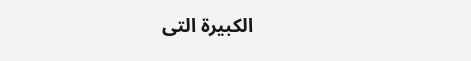الکبیرۃ التی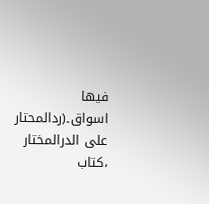فیھا اسواق۔(ردالمحتار علی الدرالمختار ،کتاب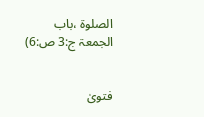الصلوۃ ،باب الجمعۃ ج:3 ص:6)


فتویٰ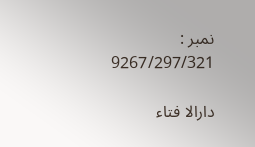نمبر : 9267/297/321

دارالا فتاء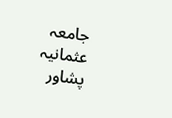جامعہ عثمانیہ پشاور